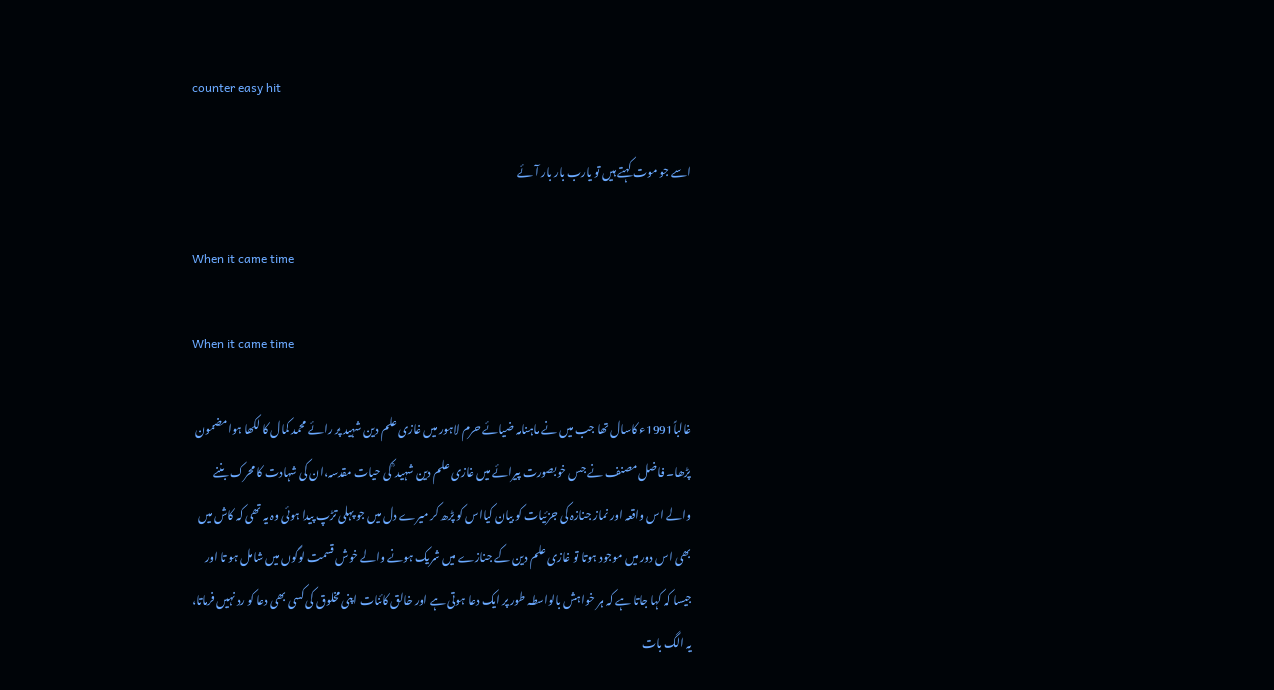counter easy hit

اسے جو موت کہتے ہیں تو یارب بار بار آئے

When it came time

When it came time

غالباً1991ء کاسال تھا جب میں نے ماہنامہ ضیائے حرم لاہور میں غازی علم دین شہید پر رائے محمد کمال کا لکھا ہوامضمون پڑھا۔ فاضل مصنف نے جس خوبصورت پیرائے میں غازی علم دین شہید ؒ کی حیات مقدسہ،ان کی شہادت کا محرک بننے والے اس واقعہ اور نماز جنازہ کی جزئیات کو بیان کیااس کو پڑھ کر میرے دل میں جو پہلی تڑپ پیدا ہوئی وہ یہ تھی کہ کاش میں بھی اس دور میں موجود ہوتا تو غازی علم دین کے جنازے میں شریک ہونے والے خوش قسمت لوگوں میں شامل ہو تا اور جیسا کہ کہا جاتا ہے کہ ہر خواہش بالواسطہ طور پر ایک دعا ہوتی ہے اور خالق کائنات اپنی مخلوق کی کسی بھی دعا کو رد نہیں فرماتا، یہ الگ بات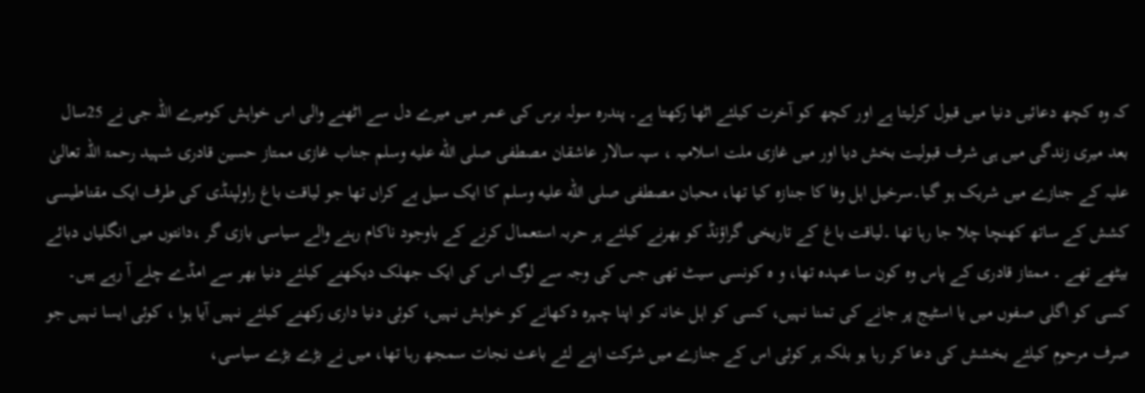کہ وہ کچھ دعائیں دنیا میں قبول کرلیتا ہے اور کچھ کو آخرت کیلئے اٹھا رکھتا ہے۔ پندرہ سولہ برس کی عمر میں میرے دل سے اٹھنے والی اس خواہش کومیرے اللہ جی نے 25سال بعد میری زندگی میں ہی شرف قبولیت بخش دیا اور میں غازی ملت اسلامیہ ، سپہ سالار عاشقان مصطفی صلى الله عليه وسلم جناب غازی ممتاز حسین قادری شہید رحمۃ اللہ تعالیٰ علیہ کے جنازے میں شریک ہو گیا۔سرخیل اہل وفا کا جنازہ کیا تھا، محبان مصطفی صلى الله عليه وسلم کا ایک سیل بے کراں تھا جو لیاقت باغ راولپنڈی کی طرف ایک مقناطیسی کشش کے ساتھ کھنچا چلا جا رہا تھا ۔لیاقت باغ کے تاریخی گراؤنڈ کو بھرنے کیلئے ہر حربہ استعمال کرنے کے باوجود ناکام رہنے والے سیاسی بازی گر ،دانتوں میں انگلیاں دبائے بیٹھے تھے ۔ ممتاز قادری کے پاس وہ کون سا عہدہ تھا، و ہ کونسی سیٹ تھی جس کی وجہ سے لوگ اس کی ایک جھلک دیکھنے کیلئے دنیا بھر سے امڈے چلے آ رہے ہیں۔ کسی کو اگلی صفوں میں یا اسٹیج پر جانے کی تمنا نہیں، کسی کو اہل خانہ کو اپنا چہرہ دکھانے کو خواہش نہیں، کوئی دنیا داری رکھنے کیلئے نہیں آیا ہوا ، کوئی ایسا نہیں جو صرف مرحوم کیلئے بخشش کی دعا کر رہا ہو بلکہ ہر کوئی اس کے جنازے میں شرکت اپنے لئے باعث نجات سمجھ رہا تھا، میں نے بڑے بڑے سیاسی،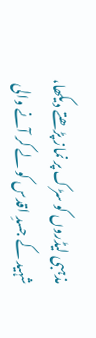مذہبی لیڈروں کو سڑک پر نماز پڑھتے دیکھا، شہید کے جسدِ اقدس کو لے کر آنے والی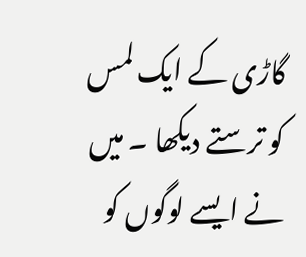گاڑی کے ایک لمس کو ترستے دیکھا ۔ میں نے ایسے لوگوں کو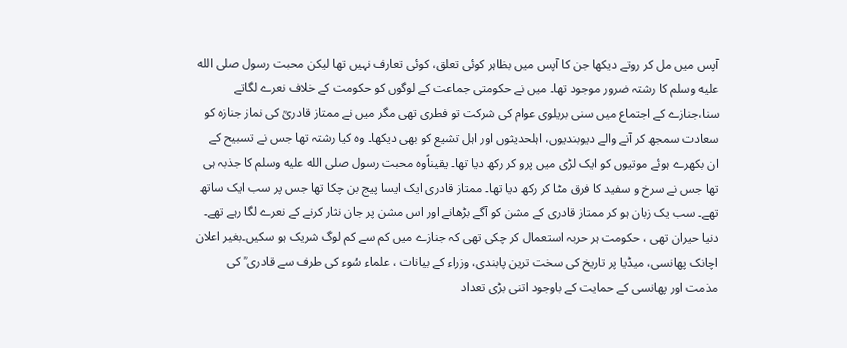آپس میں مل کر روتے دیکھا جن کا آپس میں بظاہر کوئی تعلق، کوئی تعارف نہیں تھا لیکن محبت رسول صلى الله عليه وسلم کا رشتہ ضرور موجود تھا۔ میں نے حکومتی جماعت کے لوگوں کو حکومت کے خلاف نعرے لگاتے سنا،جنازے کے اجتماع میں سنی بریلوی عوام کی شرکت تو فطری تھی مگر میں نے ممتاز قادریؒ کی نماز جنازہ کو سعادت سمجھ کر آنے والے دیوبندیوں، اہلحدیثوں اور اہل تشیع کو بھی دیکھا۔ وہ کیا رشتہ تھا جس نے تسبیح کے ان بکھرے ہوئے موتیوں کو ایک لڑی میں پرو کر رکھ دیا تھا۔ یقیناًوہ محبت رسول صلى الله عليه وسلم کا جذبہ ہی تھا جس نے سرخ و سفید کا فرق مٹا کر رکھ دیا تھا۔ ممتاز قادری ایک ایسا پیج بن چکا تھا جس پر سب ایک ساتھ تھے۔ سب یک زبان ہو کر ممتاز قادری کے مشن کو آگے بڑھانے اور اس مشن پر جان نثار کرنے کے نعرے لگا رہے تھے۔ دنیا حیران تھی ، حکومت ہر حربہ استعمال کر چکی تھی کہ جنازے میں کم سے کم لوگ شریک ہو سکیں۔بغیر اعلان اچانک پھانسی، میڈیا پر تاریخ کی سخت ترین پابندی، وزراء کے بیانات ، علماء سُوء کی طرف سے قادری ؒ کی مذمت اور پھانسی کے حمایت کے باوجود اتنی بڑی تعداد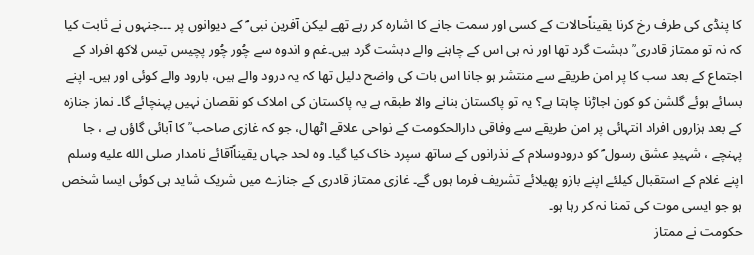کا پنڈی کی طرف رخ کرنا یقیناًحالات کے کسی اور سمت جانے کا اشارہ کر رہے تھے لیکن آفرین نبی ؐ کے دیوانوں پر ۔۔۔جنہوں نے ثابت کیا کہ نہ تو ممتاز قادری ؒ دہشت گرد تھا اور نہ ہی اس کے چاہنے والے دہشت گرد ہیں۔غم و اندوہ سے چُور چُور پچیس تیس لاکھ افراد کے اجتماع کے بعد سب کا پر امن طریقے سے منتشر ہو جانا اس بات کی واضح دلیل تھا کہ یہ درود والے ہیں، بارود والے کوئی اور ہیں۔ اپنے بسائے ہوئے گلشن کو کون اجاڑنا چاہتا ہے؟ یہ تو پاکستان بنانے والا طبقہ ہے یہ پاکستان کی املاک کو نقصان نہیں پہنچائے گا۔ نماز جنازہ کے بعد ہزاروں افراد انتہائی پر امن طریقے سے وفاقی دارالحکومت کے نواحی علاقے اٹھال، جو کہ غازی صاحب ؒ کا آبائی گاؤں ہے ، جا پہنچے ، شہیدِ عشق رسول ؐ کو درودوسلام کے نذرانوں کے ساتھ سپرد خاک کیا گیا۔ وہ لحد جہاں یقیناًآقائے نامدار صلى الله عليه وسلم اپنے غلام کے استقبال کیلئے اپنے بازو پھیلائے تشریف فرما ہوں گے۔ غازی ممتاز قادری کے جنازے میں شریک شاید ہی کوئی ایسا شخص ہو جو ایسی موت کی تمنا نہ کر رہا ہو۔
حکومت نے ممتاز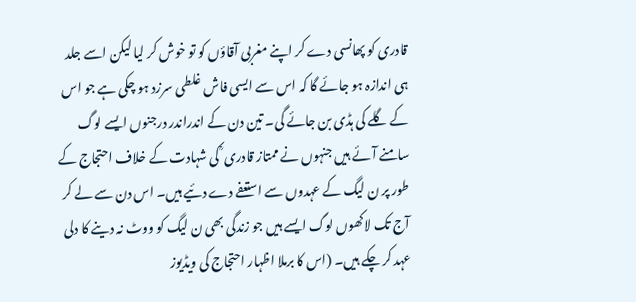قادری کو پھانسی دے کر اپنے مغربی آقاؤں کو تو خوش کر لیا لیکن اسے جلد ہی اندازہ ہو جائے گا کہ اس سے ایسی فاش غلطی سرزد ہو چکی ہے جو اس کے گلے کی ہڈی بن جائے گی۔ تین دن کے اندراندر درجنوں ایسے لوگ سامنے آئے ہیں جنہوں نے ممتاز قادری ؒ کی شہادت کے خلاف احتجاج کے طور پر ن لیگ کے عہدوں سے استعفے دے دئیے ہیں۔ اس دن سے لے کر آج تک لاکھوں لوگ ایسے ہیں جو زندگی بھی ن لیگ کو ووٹ نہ دینے کا دلی عہد کر چکے ہیں۔ (اس کا برملا اظہار احتجاج کی ویڈیوز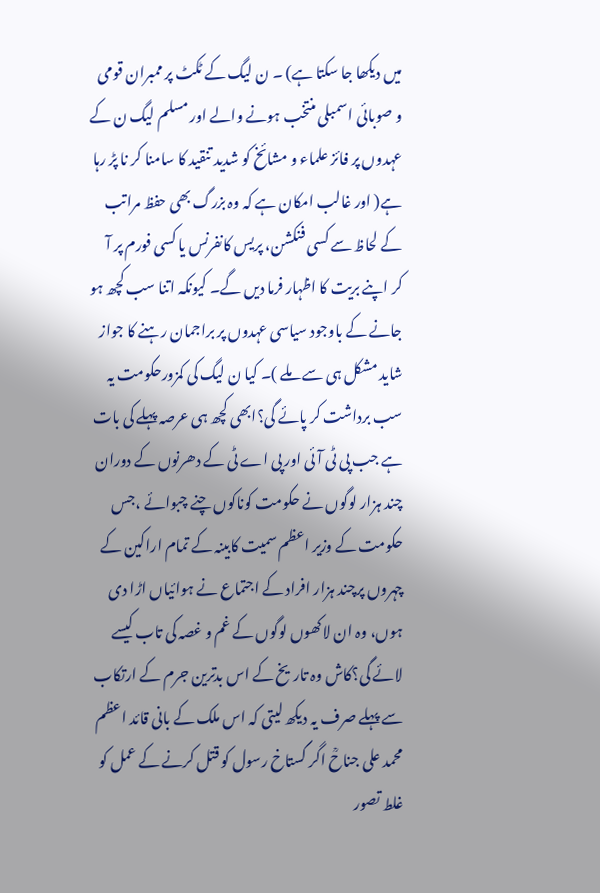میں دیکھا جا سکتا ہے) ۔ ن لیگ کے ٹکٹ پر ممبران قومی و صوبائی اسمبلی منتخب ہونے والے اور مسلم لیگ ن کے عہدوں پر فائز علماء و مشائخ کو شدید تنقید کا سامنا کر نا پڑ رہا ہے( اور غالب امکان ہے کہ وہ بزرگ بھی حفظ مراتب کے لحاظ سے کسی فنکشن، پریس کانفرنس یا کسی فورم پر آ کر اپنے بریت کا اظہار فرما دیں گے۔ کیونکہ اتنا سب کچھ ہو جانے کے باوجود سیاسی عہدوں پر براجمان رہنے کا جواز شاید مشکل ہی سے ملے )۔ کیا ن لیگ کی کمزورحکومت یہ سب برداشت کر پائے گی؟ابھی کچھ ہی عرصہ پہلے کی بات ہے جب پی ٹی آئی اور پی اے ٹی کے دھرنوں کے دوران چند ہزار لوگوں نے حکومت کوناکوں چنے چبوائے ،جس حکومت کے وزیر اعظم سمیت کابینہ کے تمام اراکین کے چہروں پرچند ہزار افراد کے اجتماع نے ہوائیاں اڑا دی ہوں، وہ ان لاکھوں لوگوں کے غم و غصہ کی تاب کیسے لائے گی؟کاش وہ تاریخ کے اس بدترین جرم کے ارتکاب سے پہلے صرف یہ دیکھ لیتی کہ اس ملک کے بانی قائد اعظم محمد علی جناحؒ اگر گستاخ رسول کو قتل کرنے کے عمل کو غلط تصور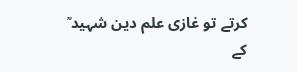کرتے تو غازی علم دین شہید ؒ کے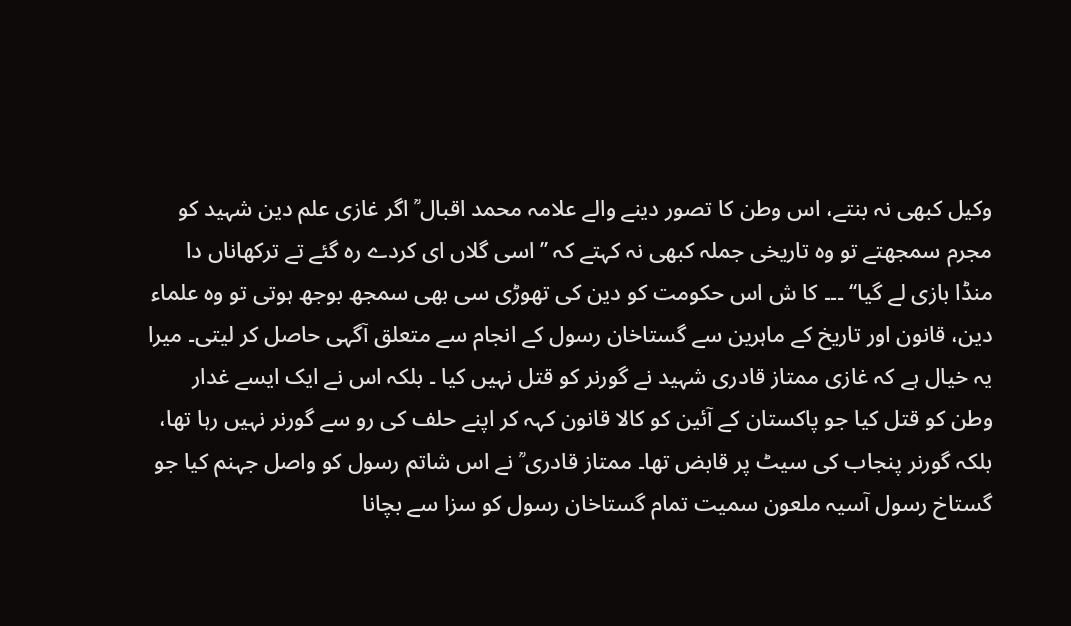وکیل کبھی نہ بنتے، اس وطن کا تصور دینے والے علامہ محمد اقبال ؒ اگر غازی علم دین شہید کو مجرم سمجھتے تو وہ تاریخی جملہ کبھی نہ کہتے کہ ’’اسی گلاں ای کردے رہ گئے تے ترکھاناں دا منڈا بازی لے گیا‘‘ ۔۔۔ کا ش اس حکومت کو دین کی تھوڑی سی بھی سمجھ بوجھ ہوتی تو وہ علماء دین، قانون اور تاریخ کے ماہرین سے گستاخان رسول کے انجام سے متعلق آگہی حاصل کر لیتی۔ میرا یہ خیال ہے کہ غازی ممتاز قادری شہید نے گورنر کو قتل نہیں کیا ۔ بلکہ اس نے ایک ایسے غدار وطن کو قتل کیا جو پاکستان کے آئین کو کالا قانون کہہ کر اپنے حلف کی رو سے گورنر نہیں رہا تھا، بلکہ گورنر پنجاب کی سیٹ پر قابض تھا۔ ممتاز قادری ؒ نے اس شاتم رسول کو واصل جہنم کیا جو گستاخ رسول آسیہ ملعون سمیت تمام گستاخان رسول کو سزا سے بچانا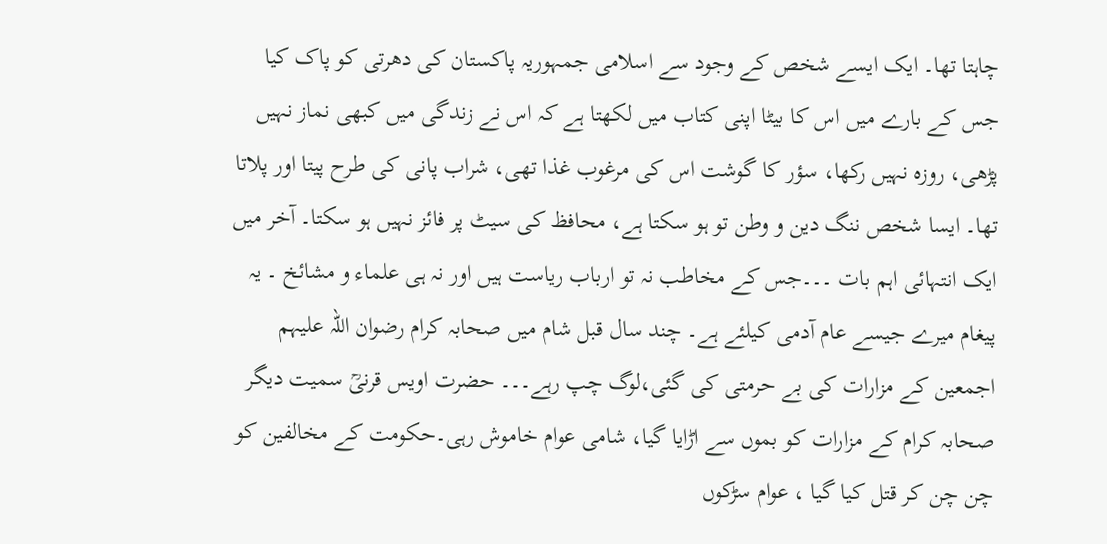چاہتا تھا۔ ایک ایسے شخص کے وجود سے اسلامی جمہوریہ پاکستان کی دھرتی کو پاک کیا جس کے بارے میں اس کا بیٹا اپنی کتاب میں لکھتا ہے کہ اس نے زندگی میں کبھی نماز نہیں پڑھی، روزہ نہیں رکھا، سؤر کا گوشت اس کی مرغوب غذا تھی، شراب پانی کی طرح پیتا اور پلاتا تھا۔ ایسا شخص ننگ دین و وطن تو ہو سکتا ہے، محافظ کی سیٹ پر فائز نہیں ہو سکتا۔ آخر میں ایک انتہائی اہم بات ۔۔۔جس کے مخاطب نہ تو ارباب ریاست ہیں اور نہ ہی علماء و مشائخ ۔ یہ پیغام میرے جیسے عام آدمی کیلئے ہے۔ چند سال قبل شام میں صحابہ کرام رضوان اللہ علیہم اجمعین کے مزارات کی بے حرمتی کی گئی،لوگ چپ رہے۔۔۔ حضرت اویس قرنیؒ سمیت دیگر صحابہ کرام کے مزارات کو بموں سے اڑایا گیا، شامی عوام خاموش رہی۔حکومت کے مخالفین کو چن چن کر قتل کیا گیا ، عوام سڑکوں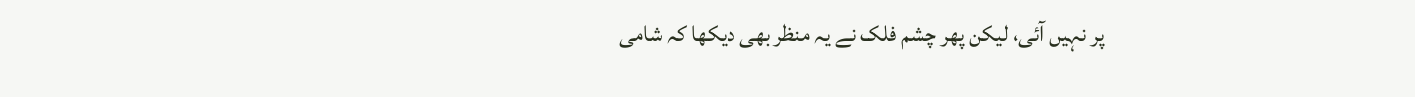پر نہیں آئی، لیکن پھر چشم فلک نے یہ منظر بھی دیکھا کہ شامی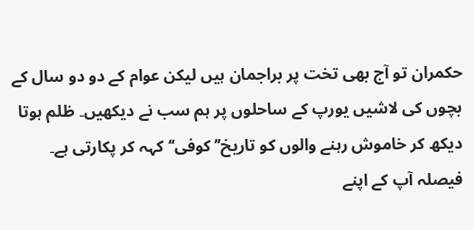حکمران تو آج بھی تخت پر براجمان ہیں لیکن عوام کے دو دو سال کے بچوں کی لاشیں یورپ کے ساحلوں پر ہم سب نے دیکھیں۔ ظلم ہوتا دیکھ کر خاموش رہنے والوں کو تاریخ’’ کوفی‘‘ کہہ کر پکارتی ہے۔ فیصلہ آپ کے اپنے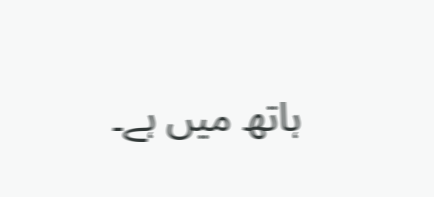ہاتھ میں ہے۔